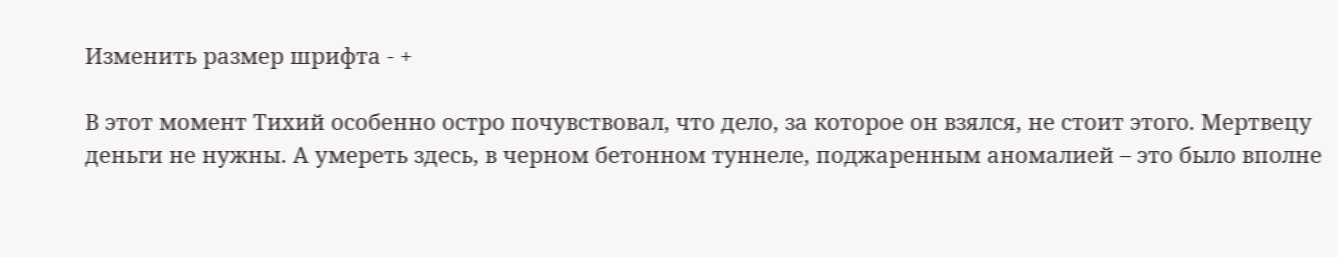Изменить размер шрифта - +

В этот момент Тихий особенно остро почувствовал, что дело, за которое он взялся, не стоит этого. Мертвецу деньги не нужны. А умереть здесь, в черном бетонном туннеле, поджаренным аномалией – это было вполне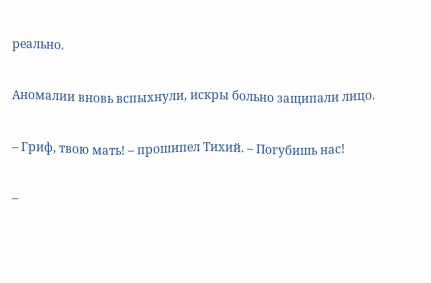реально.

Аномалии вновь вспыхнули, искры больно защипали лицо.

– Гриф, твою мать! – прошипел Тихий. – Погубишь нас!

–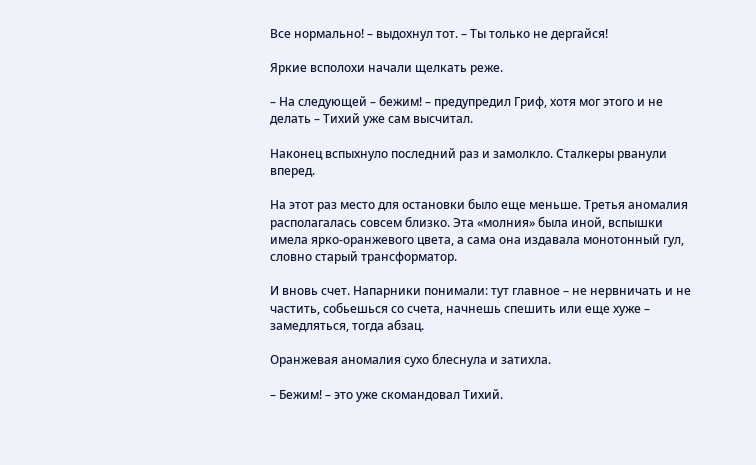Все нормально! – выдохнул тот. – Ты только не дергайся!

Яркие всполохи начали щелкать реже.

– На следующей – бежим! – предупредил Гриф, хотя мог этого и не делать – Тихий уже сам высчитал.

Наконец вспыхнуло последний раз и замолкло. Сталкеры рванули вперед.

На этот раз место для остановки было еще меньше. Третья аномалия располагалась совсем близко. Эта «молния» была иной, вспышки имела ярко-оранжевого цвета, а сама она издавала монотонный гул, словно старый трансформатор.

И вновь счет. Напарники понимали: тут главное – не нервничать и не частить, собьешься со счета, начнешь спешить или еще хуже – замедляться, тогда абзац.

Оранжевая аномалия сухо блеснула и затихла.

– Бежим! – это уже скомандовал Тихий.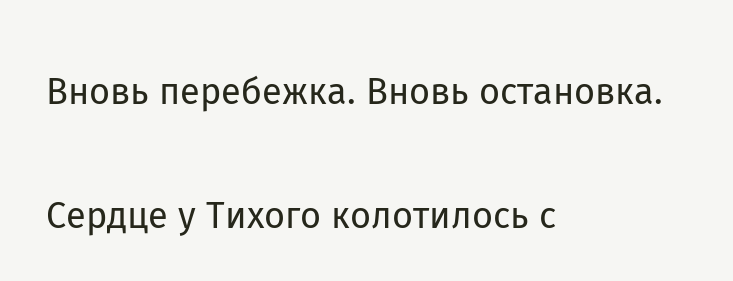Вновь перебежка. Вновь остановка.

Сердце у Тихого колотилось с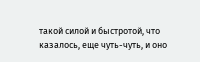такой силой и быстротой, что казалось, еще чуть-чуть, и оно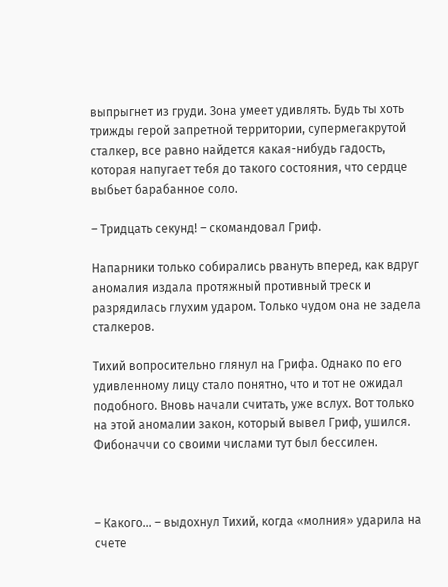выпрыгнет из груди. Зона умеет удивлять. Будь ты хоть трижды герой запретной территории, супермегакрутой сталкер, все равно найдется какая-нибудь гадость, которая напугает тебя до такого состояния, что сердце выбьет барабанное соло.

– Тридцать секунд! – скомандовал Гриф.

Напарники только собирались рвануть вперед, как вдруг аномалия издала протяжный противный треск и разрядилась глухим ударом. Только чудом она не задела сталкеров.

Тихий вопросительно глянул на Грифа. Однако по его удивленному лицу стало понятно, что и тот не ожидал подобного. Вновь начали считать, уже вслух. Вот только на этой аномалии закон, который вывел Гриф, ушился. Фибоначчи со своими числами тут был бессилен.



– Какого… – выдохнул Тихий, когда «молния» ударила на счете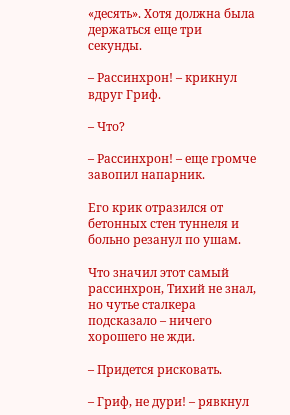«десять». Хотя должна была держаться еще три секунды.

– Рассинхрон! – крикнул вдруг Гриф.

– Что?

– Рассинхрон! – еще громче завопил напарник.

Его крик отразился от бетонных стен туннеля и больно резанул по ушам.

Что значил этот самый рассинхрон, Тихий не знал, но чутье сталкера подсказало – ничего хорошего не жди.

– Придется рисковать.

– Гриф, не дури! – рявкнул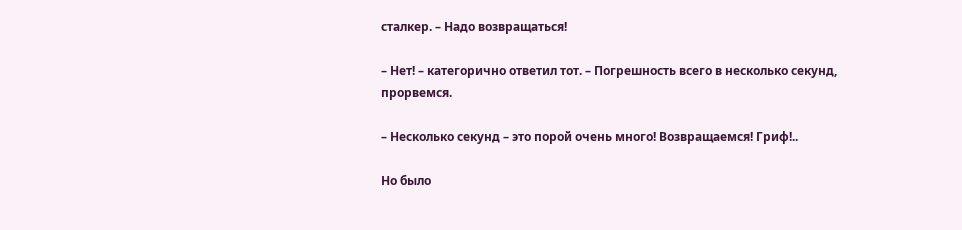сталкер. – Надо возвращаться!

– Нет! – категорично ответил тот. – Погрешность всего в несколько секунд, прорвемся.

– Несколько секунд – это порой очень много! Возвращаемся! Гриф!..

Но было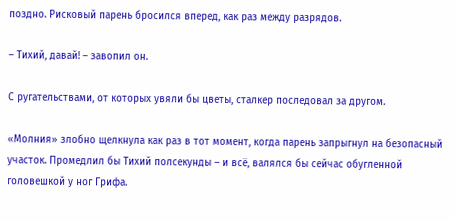поздно. Рисковый парень бросился вперед, как раз между разрядов.

– Тихий, давай! – завопил он.

С ругательствами, от которых увяли бы цветы, сталкер последовал за другом.

«Молния» злобно щелкнула как раз в тот момент, когда парень запрыгнул на безопасный участок. Промедлил бы Тихий полсекунды – и всё, валялся бы сейчас обугленной головешкой у ног Грифа.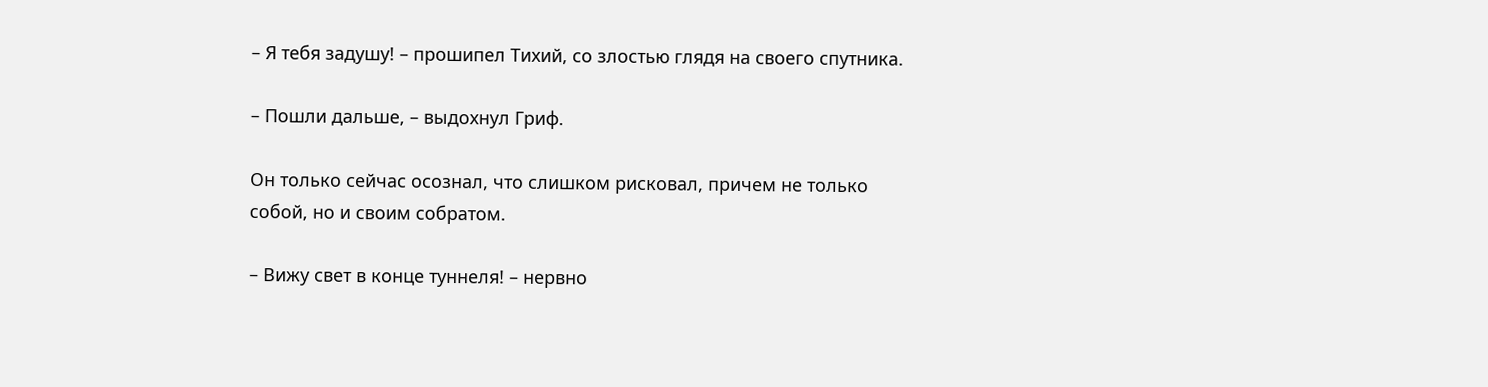– Я тебя задушу! – прошипел Тихий, со злостью глядя на своего спутника.

– Пошли дальше, – выдохнул Гриф.

Он только сейчас осознал, что слишком рисковал, причем не только собой, но и своим собратом.

– Вижу свет в конце туннеля! – нервно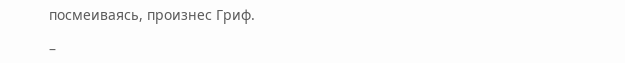посмеиваясь, произнес Гриф.

–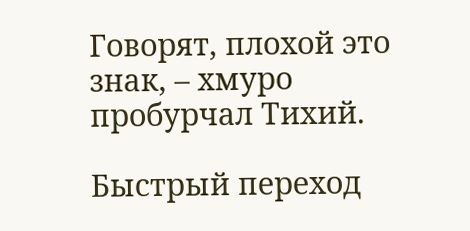Говорят, плохой это знак, – хмуро пробурчал Тихий.

Быстрый переход